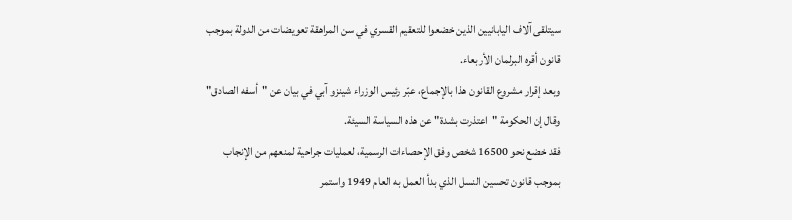سيتلقى آلاف اليابانيين الذين خضعوا للتعقيم القسري في سن المراهقة تعويضات من الدولة بموجب قانون أقره البرلمان الأربعاء.
وبعد إقرار مشروع القانون هذا بالإجماع، عبّر رئيس الوزراء شينزو آبي في بيان عن "أسفه الصادق" وقال إن الحكومة "اعتذرت بشدة" عن هذه السياسة السيئة.
فقد خضع نحو 16500 شخص وفق الإحصاءات الرسمية، لعمليات جراحية لمنعهم من الإنجاب بموجب قانون تحسين النسل الذي بدأ العمل به العام 1949 واستمر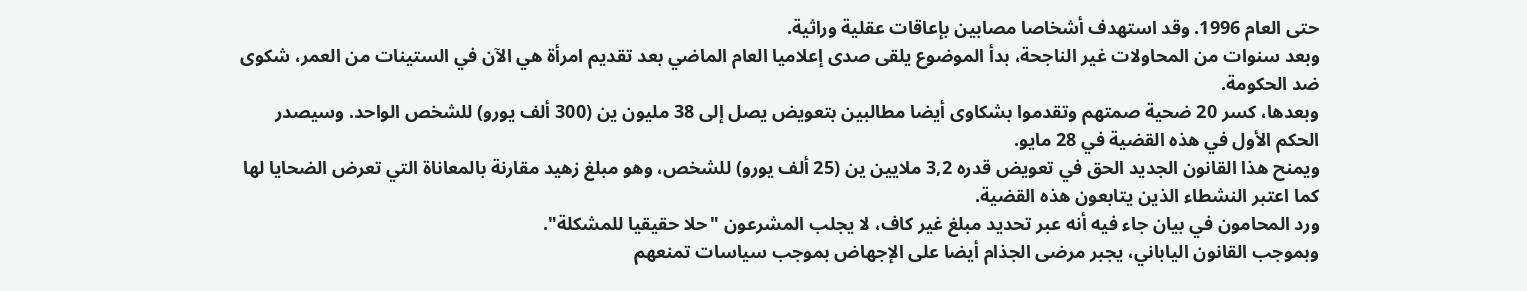حتى العام 1996. وقد استهدف أشخاصا مصابين بإعاقات عقلية وراثية.
وبعد سنوات من المحاولات غير الناجحة، بدأ الموضوع يلقى صدى إعلاميا العام الماضي بعد تقديم امرأة هي الآن في الستينات من العمر، شكوى ضد الحكومة.
وبعدها، كسر 20 ضحية صمتهم وتقدموا بشكاوى أيضا مطالبين بتعويض يصل إلى 38 مليون ين (300 ألف يورو) للشخص الواحد. وسيصدر الحكم الأول في هذه القضية في 28 مايو.
ويمنح هذا القانون الجديد الحق في تعويض قدره 3,2 ملايين ين (25 ألف يورو) للشخص، وهو مبلغ زهيد مقارنة بالمعاناة التي تعرض الضحايا لها كما اعتبر النشطاء الذين يتابعون هذه القضية.
ورد المحامون في بيان جاء فيه أنه عبر تحديد مبلغ غير كاف، لا يجلب المشرعون "حلا حقيقيا للمشكلة".
وبموجب القانون الياباني، يجبر مرضى الجذام أيضا على الإجهاض بموجب سياسات تمنعهم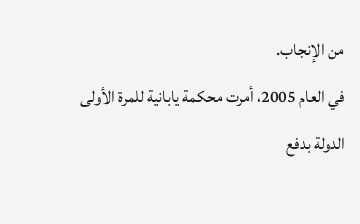من الإنجاب.
في العام 2005، أمرت محكمة يابانية للمرة الأولى الدولة بدفع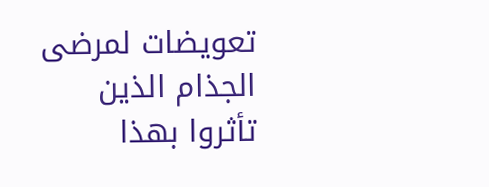تعويضات لمرضى الجذام الذين تأثروا بهذا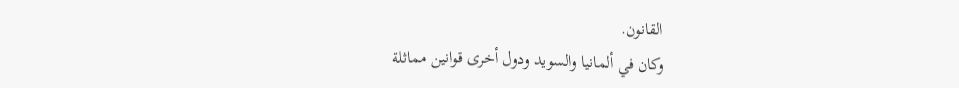القانون.
وكان في ألمانيا والسويد ودول أخرى قوانين مماثلة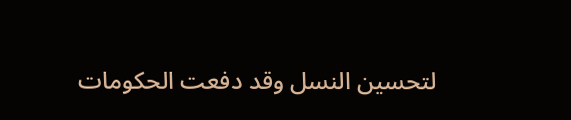لتحسين النسل وقد دفعت الحكومات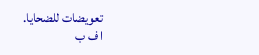تعويضات للضحايا.
ا ف ب